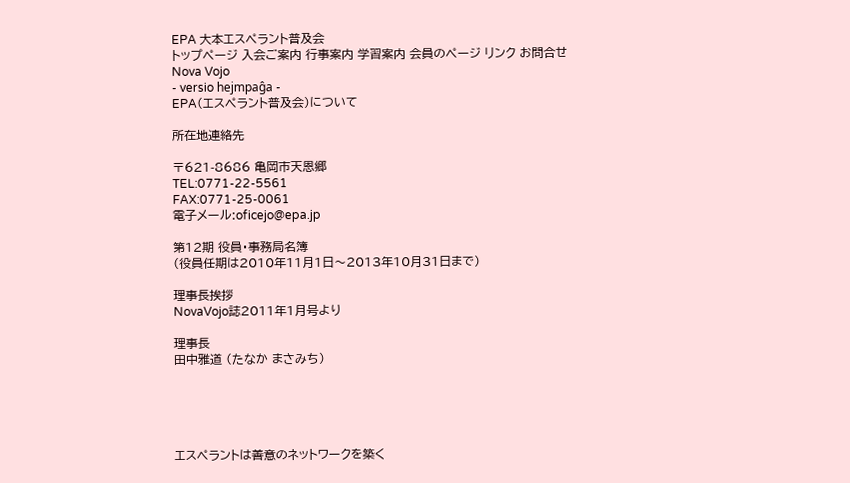EPA 大本エスペラント普及会
トップページ 入会ご案内 行事案内 学習案内 会員のページ リンク お問合せ
Nova Vojo
- versio hejmpaĝa -
EPA(エスペラント普及会)について

所在地連絡先

〒621-8686 亀岡市天恩郷
TEL:0771-22-5561
FAX:0771-25-0061
電子メール:oficejo@epa.jp

第12期 役員・事務局名簿
(役員任期は2010年11月1日〜2013年10月31日まで)

理事長挨拶
NovaVojo誌2011年1月号より

理事長
田中雅道 (たなか まさみち)





エスペラントは善意のネットワークを築く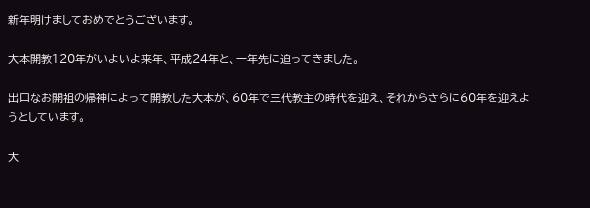新年明けましておめでとうございます。

大本開教120年がいよいよ来年、平成24年と、一年先に迫ってきました。

出口なお開祖の帰神によって開教した大本が、60年で三代教主の時代を迎え、それからさらに60年を迎えようとしています。

大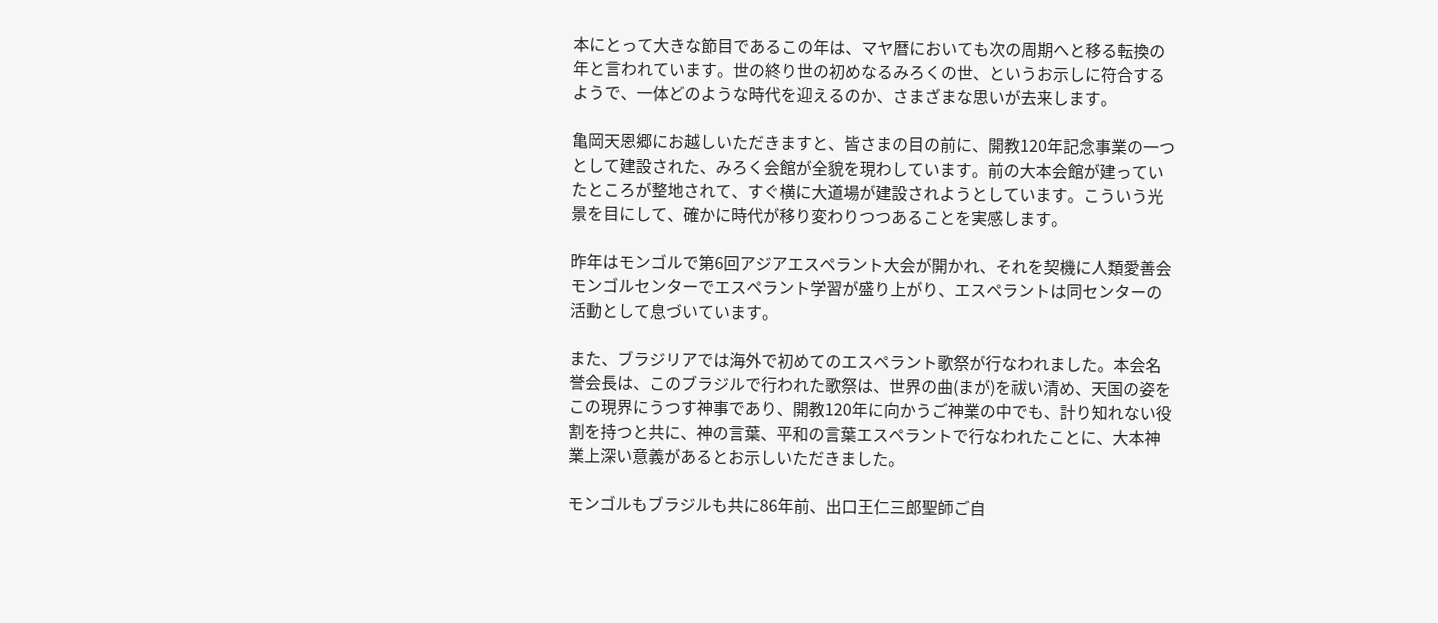本にとって大きな節目であるこの年は、マヤ暦においても次の周期へと移る転換の年と言われています。世の終り世の初めなるみろくの世、というお示しに符合するようで、一体どのような時代を迎えるのか、さまざまな思いが去来します。

亀岡天恩郷にお越しいただきますと、皆さまの目の前に、開教120年記念事業の一つとして建設された、みろく会館が全貌を現わしています。前の大本会館が建っていたところが整地されて、すぐ横に大道場が建設されようとしています。こういう光景を目にして、確かに時代が移り変わりつつあることを実感します。

昨年はモンゴルで第6回アジアエスペラント大会が開かれ、それを契機に人類愛善会モンゴルセンターでエスペラント学習が盛り上がり、エスペラントは同センターの活動として息づいています。

また、ブラジリアでは海外で初めてのエスペラント歌祭が行なわれました。本会名誉会長は、このブラジルで行われた歌祭は、世界の曲(まが)を祓い清め、天国の姿をこの現界にうつす神事であり、開教120年に向かうご神業の中でも、計り知れない役割を持つと共に、神の言葉、平和の言葉エスペラントで行なわれたことに、大本神業上深い意義があるとお示しいただきました。

モンゴルもブラジルも共に86年前、出口王仁三郎聖師ご自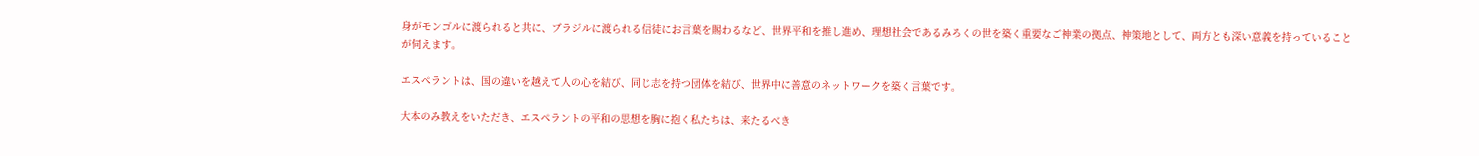身がモンゴルに渡られると共に、ブラジルに渡られる信徒にお言葉を賜わるなど、世界平和を推し進め、理想社会であるみろくの世を築く重要なご神業の拠点、神策地として、両方とも深い意義を持っていることが伺えます。

エスペラントは、国の違いを越えて人の心を結び、同じ志を持つ団体を結び、世界中に善意のネットワークを築く言葉です。

大本のみ教えをいただき、エスペラントの平和の思想を胸に抱く私たちは、来たるべき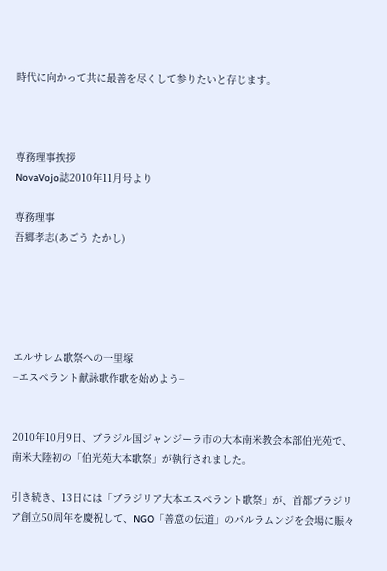時代に向かって共に最善を尽くして参りたいと存じます。



専務理事挨拶
NovaVojo誌2010年11月号より

専務理事
吾郷孝志(あごう たかし)





エルサレム歌祭への一里塚
−エスペラント献詠歌作歌を始めよう−


2010年10月9日、ブラジル国ジャンジーラ市の大本南米教会本部伯光苑で、南米大陸初の「伯光苑大本歌祭」が執行されました。

引き続き、13日には「ブラジリア大本エスペラント歌祭」が、首都ブラジリア創立50周年を慶祝して、NGO「善意の伝道」のパルラムンジを会場に賑々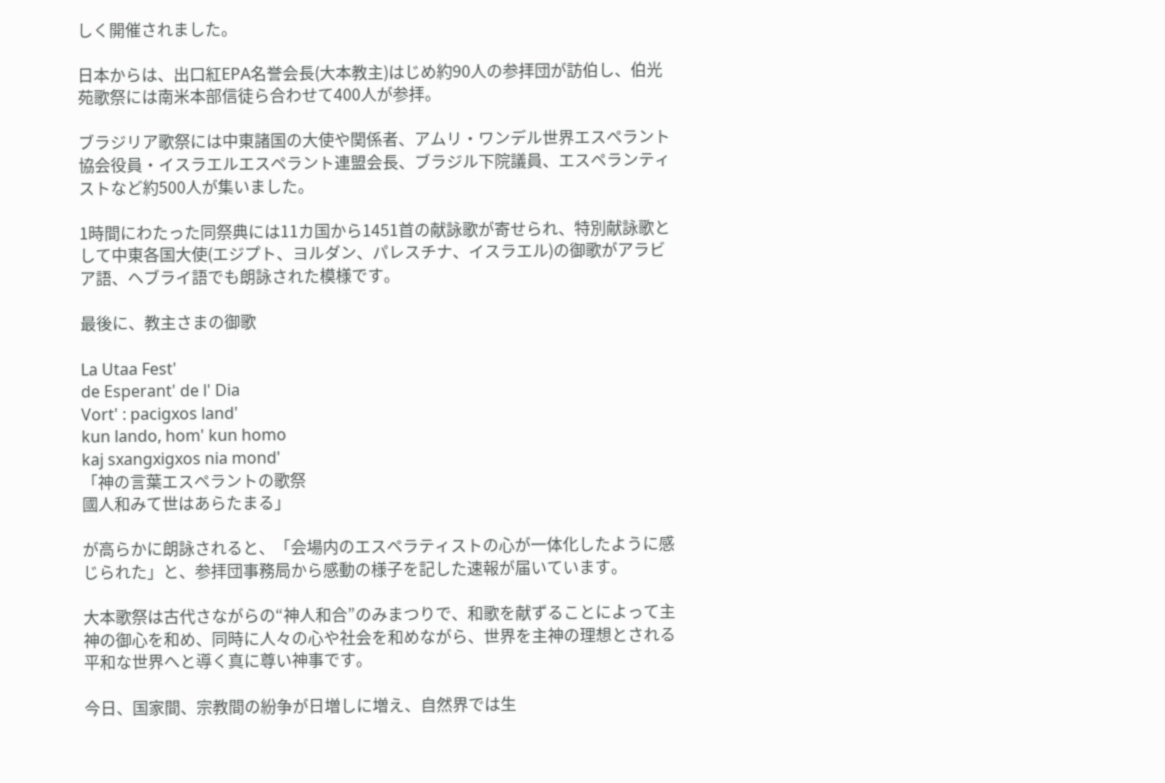しく開催されました。

日本からは、出口紅EPA名誉会長(大本教主)はじめ約90人の参拝団が訪伯し、伯光苑歌祭には南米本部信徒ら合わせて400人が参拝。

ブラジリア歌祭には中東諸国の大使や関係者、アムリ・ワンデル世界エスペラント協会役員・イスラエルエスペラント連盟会長、ブラジル下院議員、エスペランティストなど約500人が集いました。

1時間にわたった同祭典には11カ国から1451首の献詠歌が寄せられ、特別献詠歌として中東各国大使(エジプト、ヨルダン、パレスチナ、イスラエル)の御歌がアラビア語、ヘブライ語でも朗詠された模様です。

最後に、教主さまの御歌

La Utaa Fest'
de Esperant' de l' Dia
Vort' : pacigxos land'
kun lando, hom' kun homo
kaj sxangxigxos nia mond'
「神の言葉エスペラントの歌祭
國人和みて世はあらたまる」

が高らかに朗詠されると、「会場内のエスペラティストの心が一体化したように感じられた」と、参拝団事務局から感動の様子を記した速報が届いています。

大本歌祭は古代さながらの“神人和合”のみまつりで、和歌を献ずることによって主神の御心を和め、同時に人々の心や社会を和めながら、世界を主神の理想とされる平和な世界へと導く真に尊い神事です。

今日、国家間、宗教間の紛争が日増しに増え、自然界では生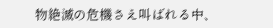物絶滅の危機さえ叫ばれる中、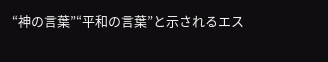“神の言葉”“平和の言葉”と示されるエス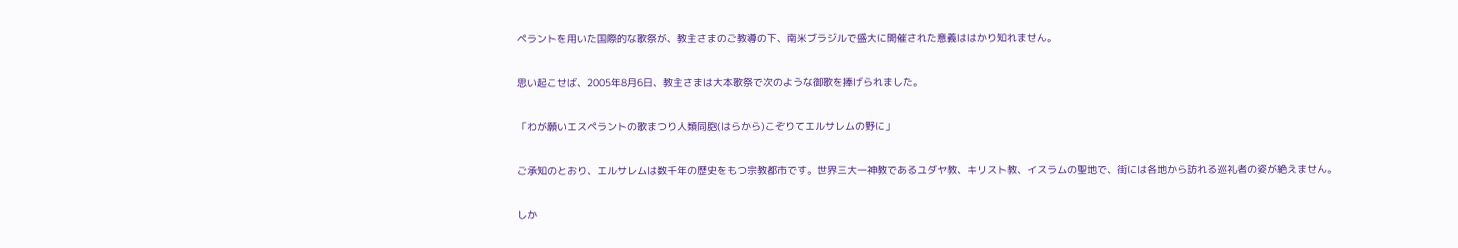ペラントを用いた国際的な歌祭が、教主さまのご教導の下、南米ブラジルで盛大に開催された意義ははかり知れません。

思い起こせば、2005年8月6日、教主さまは大本歌祭で次のような御歌を捧げられました。

「わが願いエスペラントの歌まつり人類同胞(はらから)こぞりてエルサレムの野に」

ご承知のとおり、エルサレムは数千年の歴史をもつ宗教都市です。世界三大一神教であるユダヤ教、キリスト教、イスラムの聖地で、街には各地から訪れる巡礼者の姿が絶えません。

しか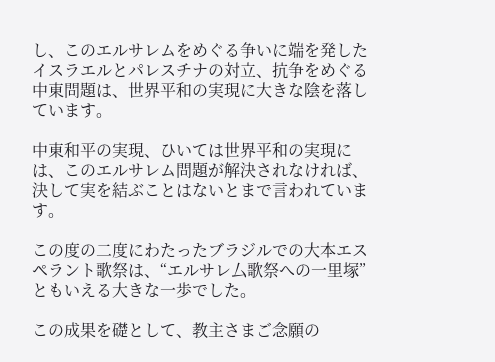し、このエルサレムをめぐる争いに端を発したイスラエルとパレスチナの対立、抗争をめぐる中東問題は、世界平和の実現に大きな陰を落しています。

中東和平の実現、ひいては世界平和の実現には、このエルサレム問題が解決されなければ、決して実を結ぶことはないとまで言われています。

この度の二度にわたったブラジルでの大本エスペラント歌祭は、“エルサレ厶歌祭への一里塚”ともいえる大きな一歩でした。

この成果を礎として、教主さまご念願の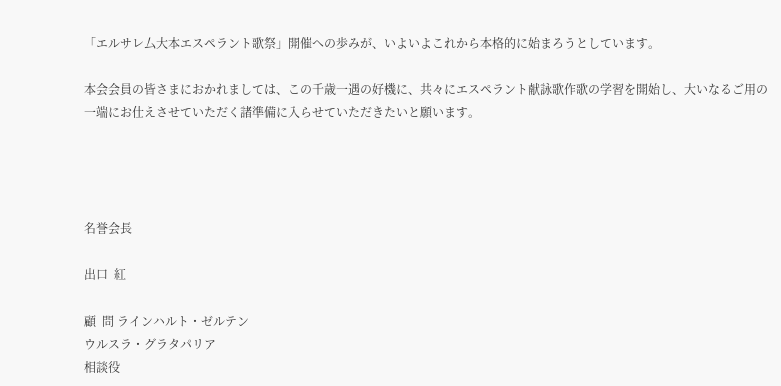「エルサレ厶大本エスペラント歌祭」開催への歩みが、いよいよこれから本格的に始まろうとしています。

本会会員の皆さまにおかれましては、この千歳一遇の好機に、共々にエスペラント献詠歌作歌の学習を開始し、大いなるご用の一端にお仕えさせていただく諸準備に入らせていただきたいと願います。




名誉会長

出口  紅

顧  問 ラインハルト・ゼルテン
ウルスラ・グラタパリア
相談役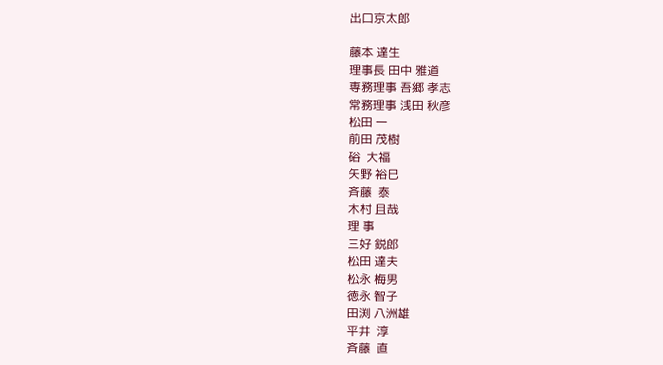出口京太郎

藤本 達生
理事長 田中 雅道
専務理事 吾郷 孝志
常務理事 浅田 秋彦
松田 一
前田 茂樹
硲  大福
矢野 裕巳
斉藤  泰
木村 且哉
理 事
三好 鋭郎
松田 達夫
松永 梅男
徳永 智子
田渕 八洲雄
平井  淳
斉藤  直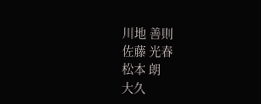川地 善則
佐藤 光春
松本 朗
大久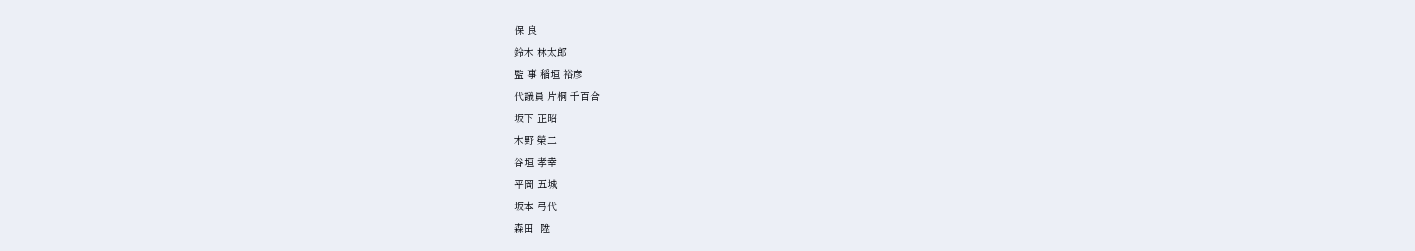保 良
鈴木 林太郎
監 事 稲垣 裕彦
代議員 片桐 千百合
坂下 正昭
木野 榮二
谷垣 孝幸
平岡 五城
坂本 弓代
森田  陞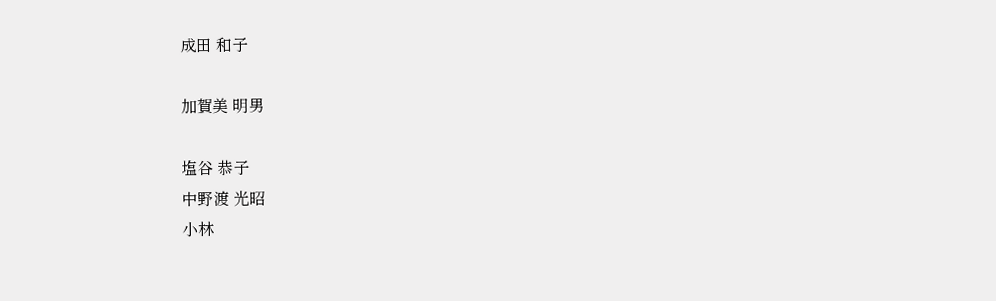成田 和子

加賀美 明男

塩谷 恭子
中野渡 光昭
小林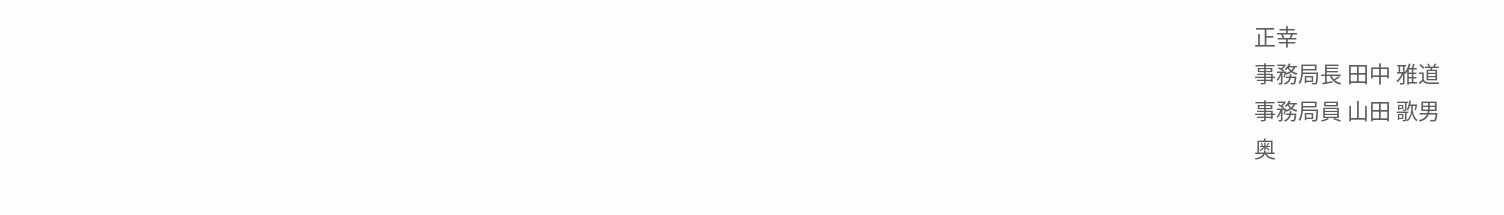正幸
事務局長 田中 雅道
事務局員 山田 歌男
奥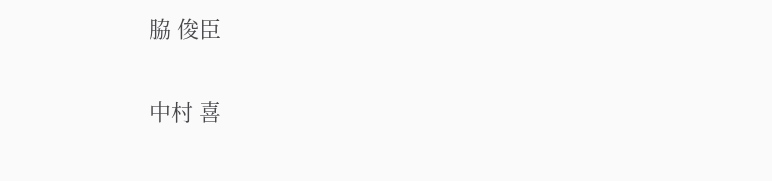脇 俊臣

中村 喜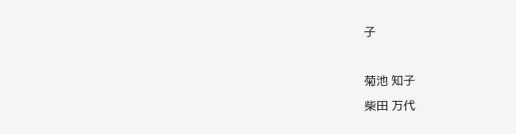子

菊池 知子
柴田 万代